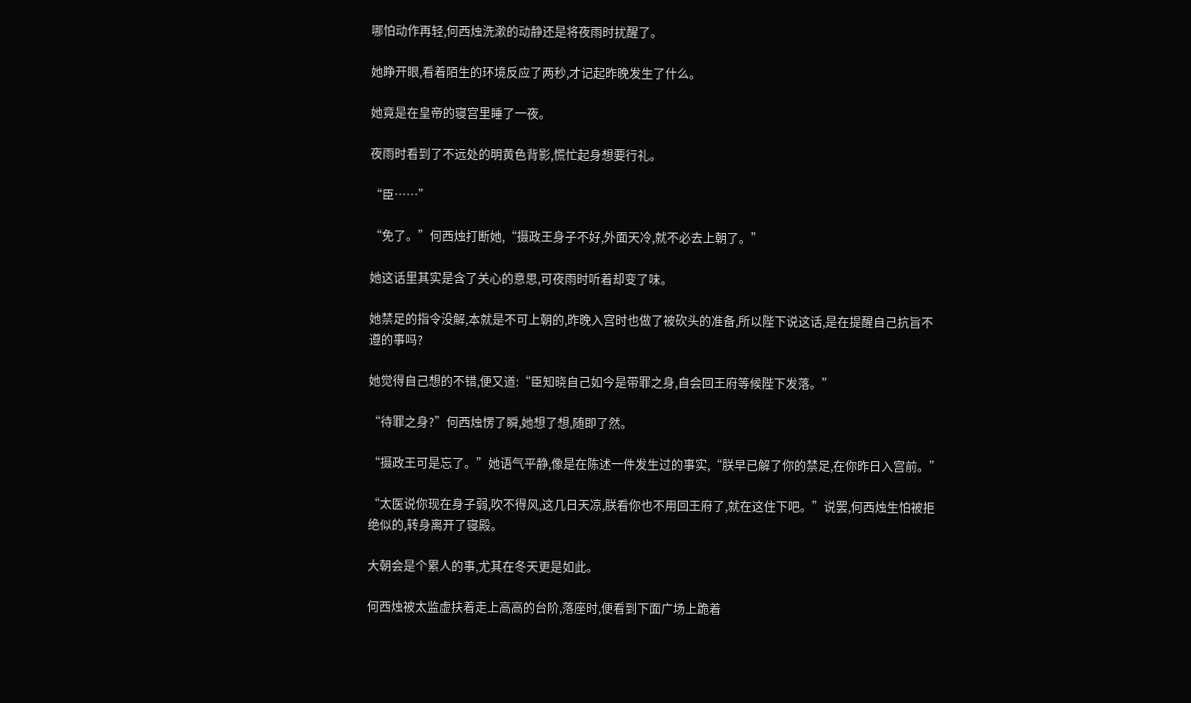哪怕动作再轻,何西烛洗漱的动静还是将夜雨时扰醒了。

她睁开眼,看着陌生的环境反应了两秒,才记起昨晚发生了什么。

她竟是在皇帝的寝宫里睡了一夜。

夜雨时看到了不远处的明黄色背影,慌忙起身想要行礼。

“臣……”

“免了。”何西烛打断她,“摄政王身子不好,外面天冷,就不必去上朝了。”

她这话里其实是含了关心的意思,可夜雨时听着却变了味。

她禁足的指令没解,本就是不可上朝的,昨晚入宫时也做了被砍头的准备,所以陛下说这话,是在提醒自己抗旨不遵的事吗?

她觉得自己想的不错,便又道:“臣知晓自己如今是带罪之身,自会回王府等候陛下发落。”

“待罪之身?”何西烛愣了瞬,她想了想,随即了然。

“摄政王可是忘了。”她语气平静,像是在陈述一件发生过的事实,“朕早已解了你的禁足,在你昨日入宫前。”

“太医说你现在身子弱,吹不得风,这几日天凉,朕看你也不用回王府了,就在这住下吧。”说罢,何西烛生怕被拒绝似的,转身离开了寝殿。

大朝会是个累人的事,尤其在冬天更是如此。

何西烛被太监虚扶着走上高高的台阶,落座时,便看到下面广场上跪着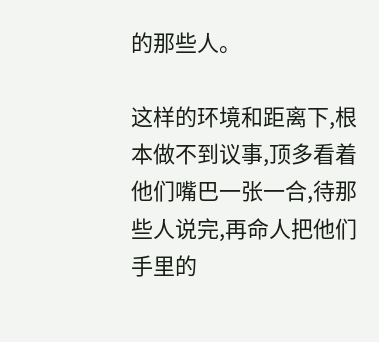的那些人。

这样的环境和距离下,根本做不到议事,顶多看着他们嘴巴一张一合,待那些人说完,再命人把他们手里的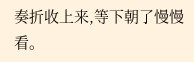奏折收上来,等下朝了慢慢看。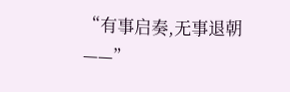“有事启奏,无事退朝——”